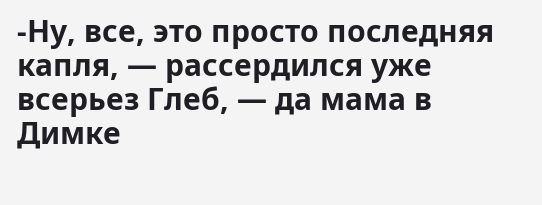-Ну, все, это просто последняя капля, — рассердился уже всерьез Глеб, — да мама в Димке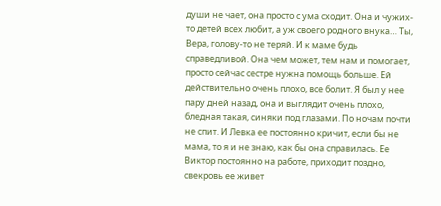души не чает, она просто с ума сходит. Она и чужих-то детей всех любит, а уж своего родного внука… Ты, Вера, голову-то не теряй. И к маме будь справедливой. Она чем может, тем нам и помогает, просто сейчас сестре нужна помощь больше. Ей действительно очень плохо, все болит. Я был у нее пару дней назад, она и выглядит очень плохо, бледная такая, синяки под глазами. По ночам почти не спит. И Левка ее постоянно кричит, если бы не мама, то я и не знаю, как бы она справилась. Ее Виктор постоянно на работе, приходит поздно, свекровь ее живет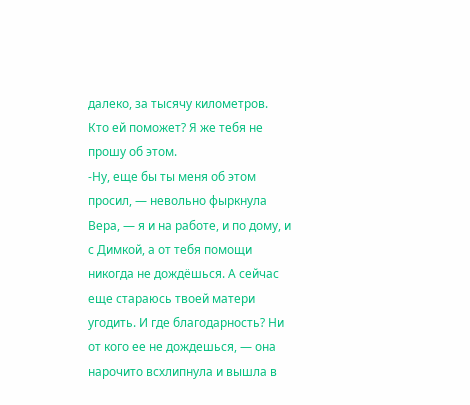далеко, за тысячу километров. Кто ей поможет? Я же тебя не прошу об этом.
-Ну, еще бы ты меня об этом просил, — невольно фыркнула Вера, — я и на работе, и по дому, и с Димкой, а от тебя помощи никогда не дождёшься. А сейчас еще стараюсь твоей матери угодить. И где благодарность? Ни от кого ее не дождешься, — она нарочито всхлипнула и вышла в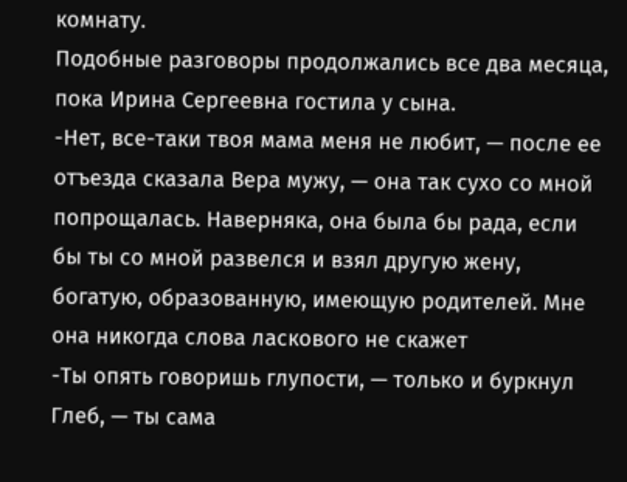комнату.
Подобные разговоры продолжались все два месяца, пока Ирина Сергеевна гостила у сына.
-Нет, все-таки твоя мама меня не любит, — после ее отъезда сказала Вера мужу, — она так сухо со мной попрощалась. Наверняка, она была бы рада, если бы ты со мной развелся и взял другую жену, богатую, образованную, имеющую родителей. Мне она никогда слова ласкового не скажет
-Ты опять говоришь глупости, — только и буркнул Глеб, — ты сама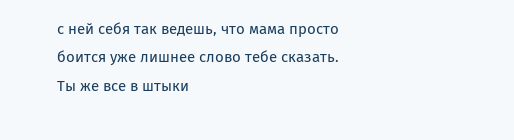с ней себя так ведешь, что мама просто боится уже лишнее слово тебе сказать. Ты же все в штыки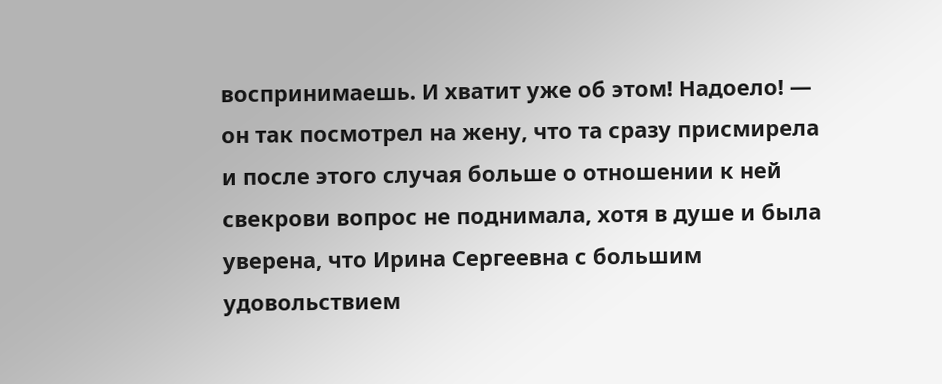воспринимаешь. И хватит уже об этом! Надоело! — он так посмотрел на жену, что та сразу присмирела и после этого случая больше о отношении к ней свекрови вопрос не поднимала, хотя в душе и была уверена, что Ирина Сергеевна с большим удовольствием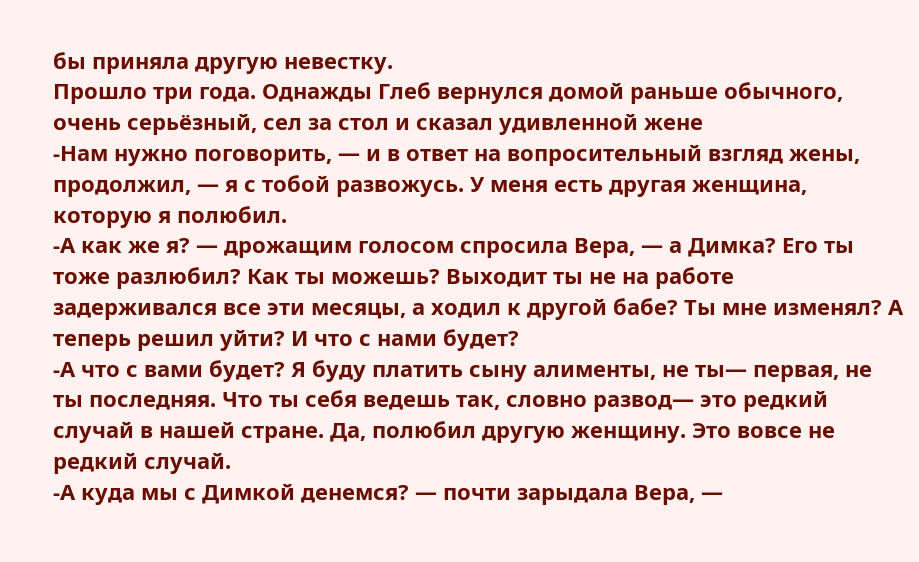бы приняла другую невестку.
Прошло три года. Однажды Глеб вернулся домой раньше обычного, очень серьёзный, сел за стол и сказал удивленной жене
-Нам нужно поговорить, — и в ответ на вопросительный взгляд жены, продолжил, — я с тобой развожусь. У меня есть другая женщина, которую я полюбил.
-А как же я? — дрожащим голосом спросила Вера, — а Димка? Его ты тоже разлюбил? Как ты можешь? Выходит ты не на работе задерживался все эти месяцы, а ходил к другой бабе? Ты мне изменял? А теперь решил уйти? И что с нами будет?
-А что с вами будет? Я буду платить сыну алименты, не ты— первая, не ты последняя. Что ты себя ведешь так, словно развод— это редкий случай в нашей стране. Да, полюбил другую женщину. Это вовсе не редкий случай.
-А куда мы с Димкой денемся? — почти зарыдала Вера, —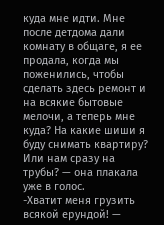куда мне идти. Мне после детдома дали комнату в общаге, я ее продала, когда мы поженились, чтобы сделать здесь ремонт и на всякие бытовые мелочи, а теперь мне куда? На какие шиши я буду снимать квартиру? Или нам сразу на трубы? — она плакала уже в голос.
-Хватит меня грузить всякой ерундой! —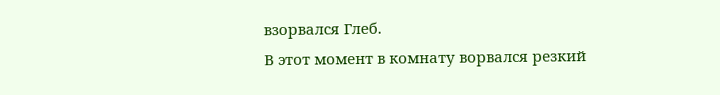взорвался Глеб.
В этот момент в комнату ворвался резкий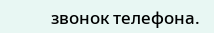звонок телефона.